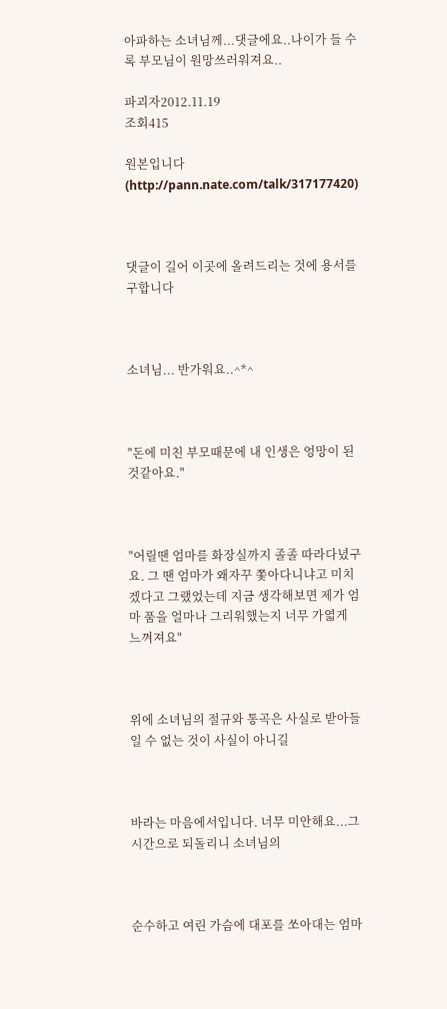아파하는 소녀님께...댓글에요..나이가 들 수록 부모님이 원망쓰러워져요..

파괴자2012.11.19
조회415

원본입니다 (http://pann.nate.com/talk/317177420)



댓글이 길어 이곳에 올려드리는 것에 용서를 구합니다



소녀님... 반가워요..^*^



"돈에 미친 부모때문에 내 인생은 엉망이 된 것같아요."



"어릴땐 엄마를 화장실까지 졸졸 따라다녔구요. 그 땐 엄마가 왜자꾸 쫓아다니냐고 미치겠다고 그랬었는데 지금 생각해보면 제가 엄마 품을 얼마나 그리워했는지 너무 가엷게 느껴져요"



위에 소녀님의 절규와 통곡은 사실로 받아들일 수 없는 것이 사실이 아니길



바라는 마음에서입니다. 너무 미안해요...그 시간으로 되돌리니 소녀님의



순수하고 여린 가슴에 대포를 쏘아대는 엄마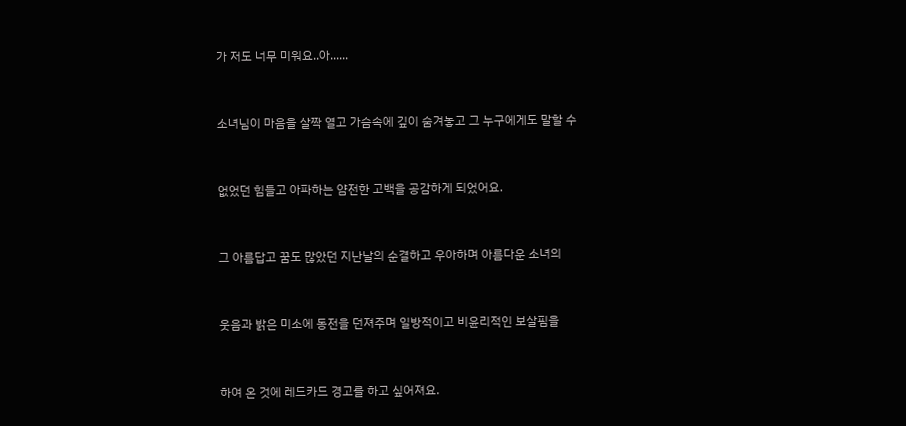가 저도 너무 미워요..아......



소녀님이 마음을 살짝 열고 가슴속에 깊이 숨겨놓고 그 누구에게도 말할 수



없었던 힘들고 아파하는 얌전한 고백을 공감하게 되었어요.



그 아름답고 꿈도 많았던 지난날의 순결하고 우아하며 아름다운 소녀의



웃음과 밝은 미소에 동전을 던져주며 일방적이고 비윤리적인 보살핌을



하여 온 것에 레드카드 경고를 하고 싶어져요.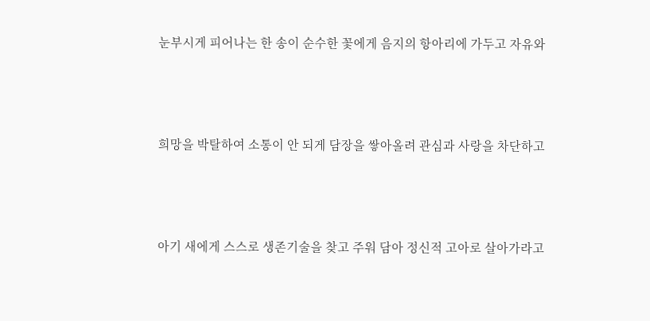눈부시게 피어나는 한 송이 순수한 꽃에게 음지의 항아리에 가두고 자유와



희망을 박탈하여 소통이 안 되게 담장을 쌓아올려 관심과 사랑을 차단하고



아기 새에게 스스로 생존기술을 찾고 주워 담아 정신적 고아로 살아가라고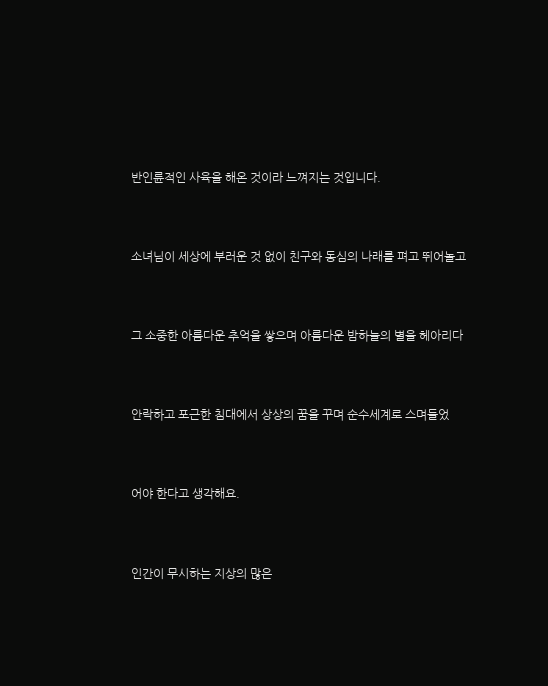반인륜적인 사육을 해온 것이라 느껴지는 것입니다.



소녀님이 세상에 부러운 것 없이 친구와 동심의 나래를 펴고 뛰어놀고



그 소중한 아름다운 추억을 쌓으며 아름다운 밤하늘의 별을 헤아리다



안락하고 포근한 침대에서 상상의 꿈을 꾸며 순수세계로 스며들었



어야 한다고 생각해요.



인간이 무시하는 지상의 많은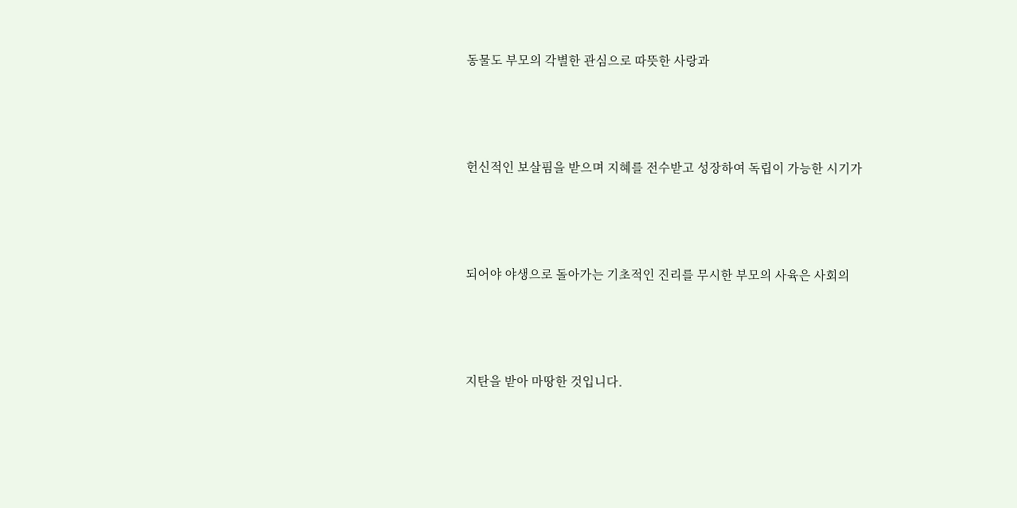동물도 부모의 각별한 관심으로 따뜻한 사랑과



헌신적인 보살핌을 받으며 지혜를 전수받고 성장하여 독립이 가능한 시기가



되어야 야생으로 돌아가는 기초적인 진리를 무시한 부모의 사육은 사회의



지탄을 받아 마땅한 것입니다.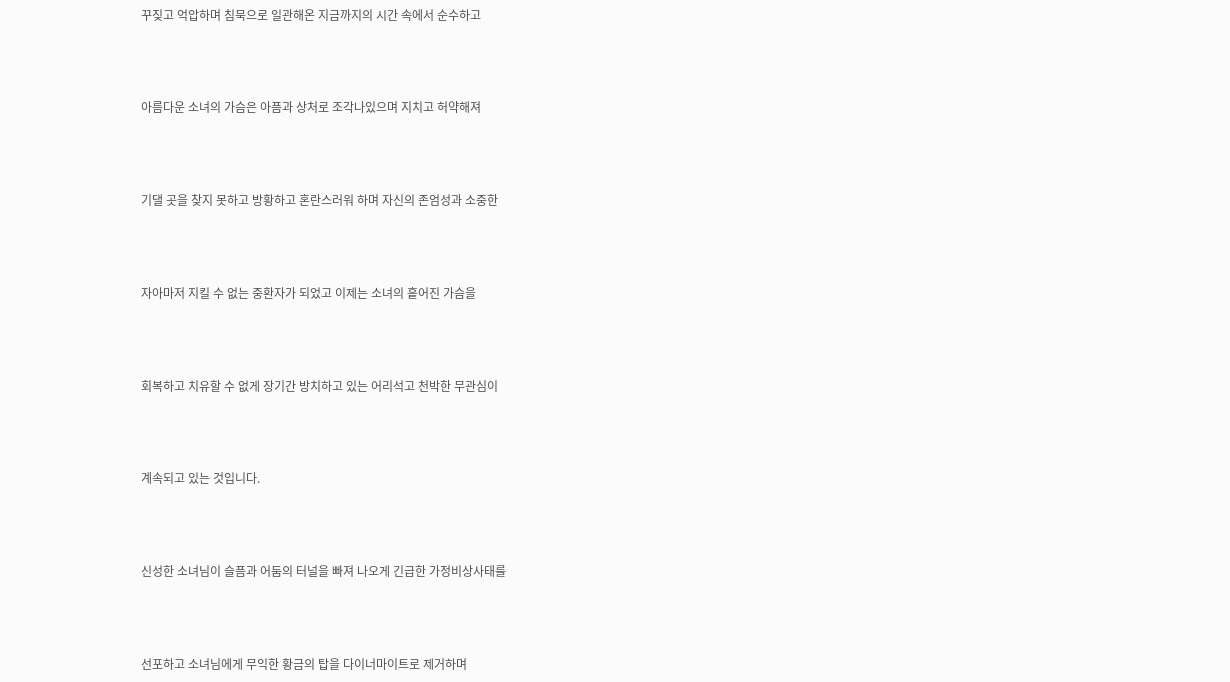꾸짖고 억압하며 침묵으로 일관해온 지금까지의 시간 속에서 순수하고



아름다운 소녀의 가슴은 아픔과 상처로 조각나있으며 지치고 허약해져



기댈 곳을 찾지 못하고 방황하고 혼란스러워 하며 자신의 존엄성과 소중한



자아마저 지킬 수 없는 중환자가 되었고 이제는 소녀의 흩어진 가슴을



회복하고 치유할 수 없게 장기간 방치하고 있는 어리석고 천박한 무관심이



계속되고 있는 것입니다.



신성한 소녀님이 슬픔과 어둠의 터널을 빠져 나오게 긴급한 가정비상사태를



선포하고 소녀님에게 무익한 황금의 탑을 다이너마이트로 제거하며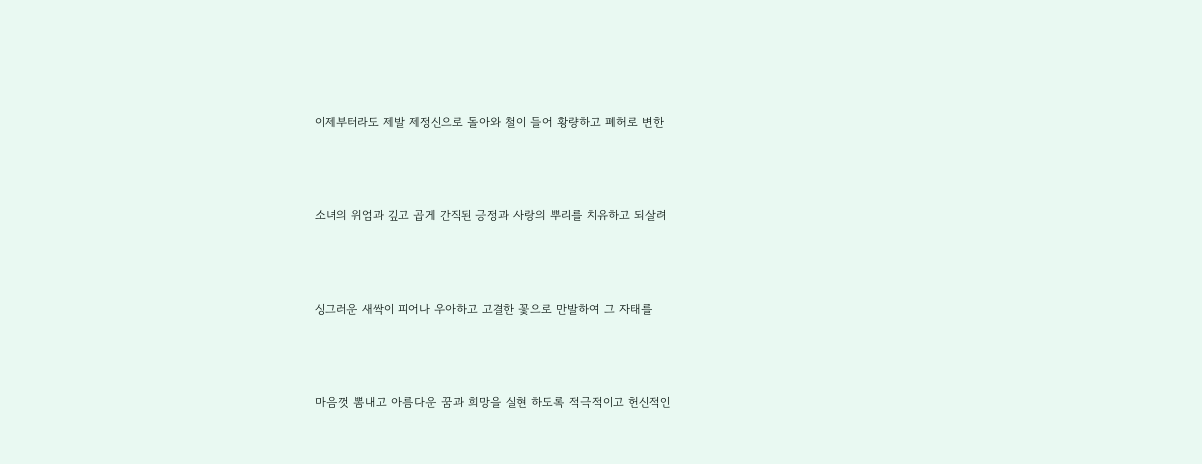이제부터라도 제발 제정신으로 돌아와 철이 들어 황량하고 폐허로 변한



소녀의 위엄과 깊고 곱게 간직된 긍정과 사랑의 뿌리를 치유하고 되살려



싱그러운 새싹이 피어나 우아하고 고결한 꽃으로 만발하여 그 자태를



마음껏 뽐내고 아름다운 꿈과 희망을 실현 하도록 적극적이고 헌신적인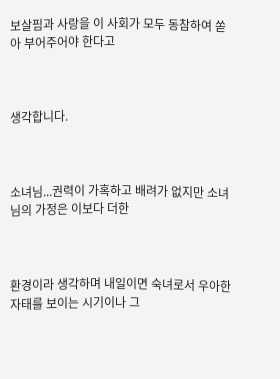보살핌과 사랑을 이 사회가 모두 동참하여 쏟아 부어주어야 한다고



생각합니다.



소녀님...권력이 가혹하고 배려가 없지만 소녀님의 가정은 이보다 더한



환경이라 생각하며 내일이면 숙녀로서 우아한 자태를 보이는 시기이나 그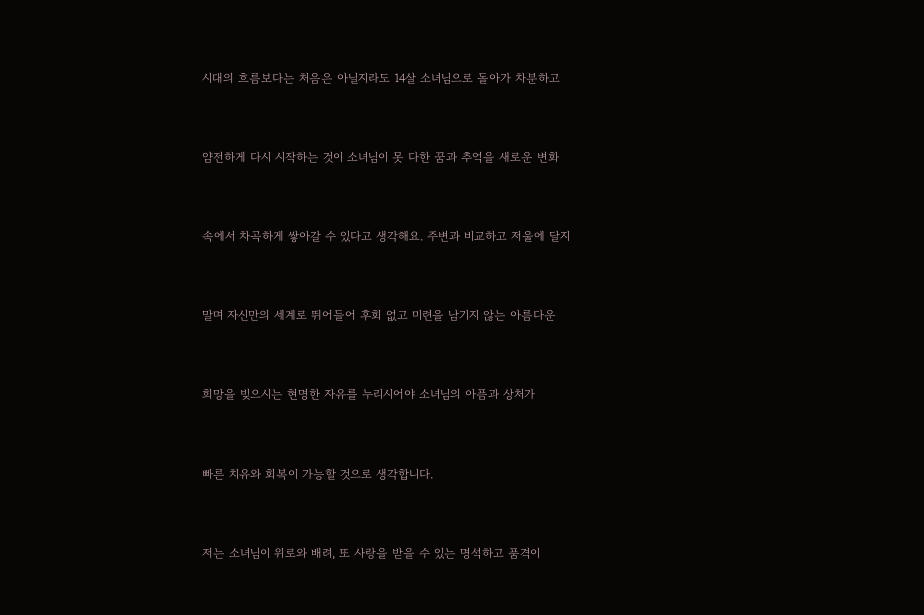시대의 흐름보다는 처음은 아닐지라도 14살 소녀님으로 돌아가 차분하고



얌전하게 다시 시작하는 것이 소녀님이 못 다한 꿈과 추억을 새로운 변화



속에서 차곡하게 쌓아갈 수 있다고 생각해요. 주변과 비교하고 저울에 달지



말며 자신만의 세계로 뛰어들어 후회 없고 미련을 남기지 않는 아름다운



희망을 빚으시는 현명한 자유를 누리시어야 소녀님의 아픔과 상처가



빠른 치유와 회복이 가능할 것으로 생각합니다.



저는 소녀님이 위로와 배려, 또 사랑을 받을 수 있는 명석하고 품격이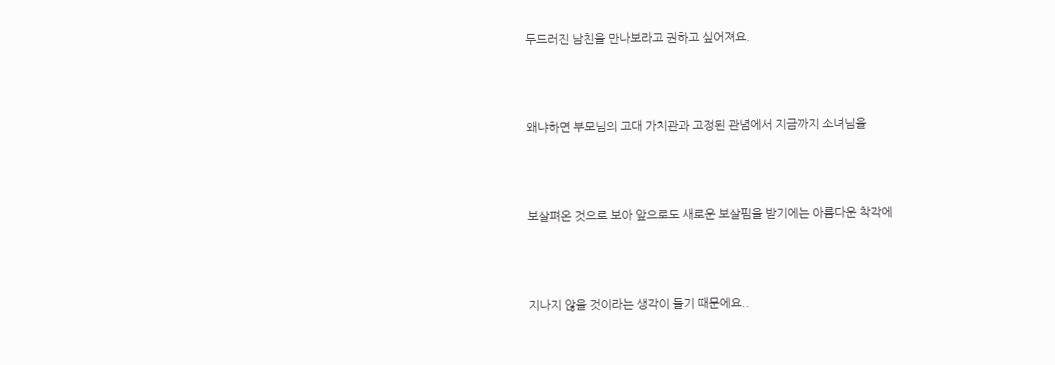두드러진 남친을 만나보라고 권하고 싶어져요.



왜냐하면 부모님의 고대 가치관과 고정된 관념에서 지금까지 소녀님을



보살펴온 것으로 보아 앞으로도 새로운 보살핌을 받기에는 아름다운 착각에



지나지 않을 것이라는 생각이 들기 때문에요..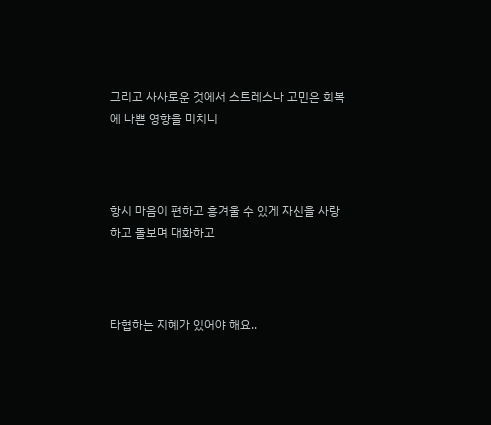그리고 사사로운 것에서 스트레스나 고민은 회복에 나쁜 영향을 미치니



항시 마음이 편하고 흥겨울 수 있게 자신을 사랑하고 돌보며 대화하고



타협하는 지혜가 있어야 해요..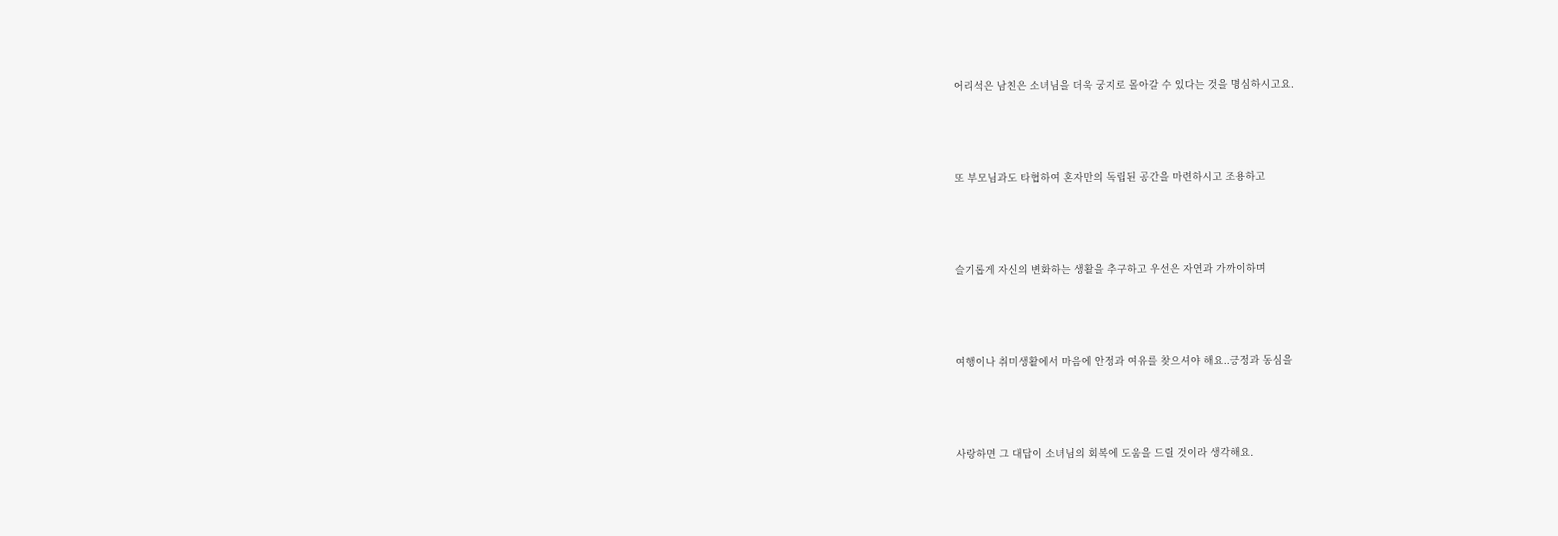어리석은 남친은 소녀님을 더욱 궁지로 몰아갈 수 있다는 것을 명심하시고요.



또 부모님과도 타협하여 혼자만의 독립된 공간을 마련하시고 조용하고



슬기롭게 자신의 변화하는 생활을 추구하고 우선은 자연과 가까이하며



여행이나 취미생활에서 마음에 안정과 여유를 찾으셔야 해요..긍정과 동심을



사랑하면 그 대답이 소녀님의 회복에 도움을 드릴 것이라 생각해요.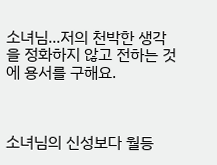소녀님...저의 천박한 생각을 정화하지 않고 전하는 것에 용서를 구해요.



소녀님의 신성보다 월등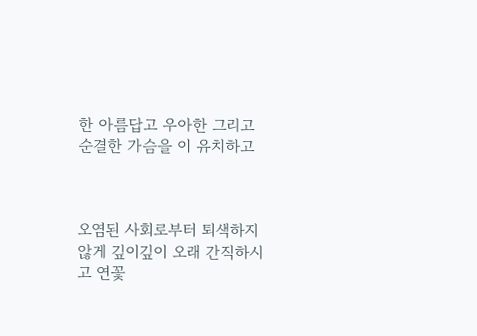한 아름답고 우아한 그리고 순결한 가슴을 이 유치하고



오염된 사회로부터 퇴색하지 않게 깊이깊이 오래 간직하시고 연꽃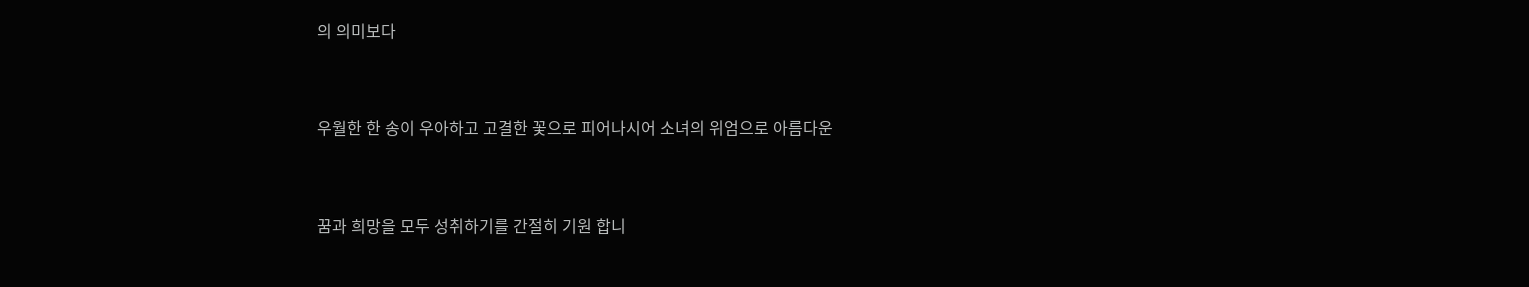의 의미보다



우월한 한 송이 우아하고 고결한 꽃으로 피어나시어 소녀의 위엄으로 아름다운



꿈과 희망을 모두 성취하기를 간절히 기원 합니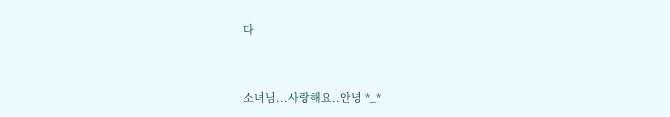다



소녀님...사랑해요..안녕 *_*